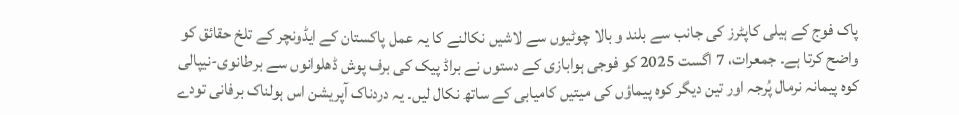پاک فوج کے ہیلی کاپٹرز کی جانب سے بلند و بالا چوٹیوں سے لاشیں نکالنے کا یہ عمل پاکستان کے ایڈونچر کے تلخ حقائق کو واضح کرتا ہے۔ جمعرات، 7 اگست 2025 کو فوجی ہوابازی کے دستوں نے براڈ پیک کی برف پوش ڈھلوانوں سے برطانوی-نیپالی کوہ پیمانہ نرمال پُرجہ اور تین دیگر کوہ پیماؤں کی میتیں کامیابی کے ساتھ نکال لیں۔ یہ دردناک آپریشن اس ہولناک برفانی تودے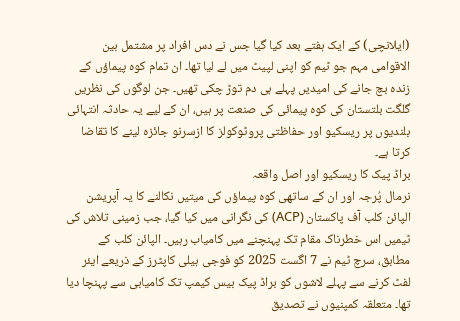(ایلانچی) کے ایک ہفتے بعد کیا گیا جس نے دس افراد پر مشتمل بین الاقوامی مہم جو ٹیم کو اپنی لپیٹ میں لے لیا تھا۔ ان تمام کوہ پیماؤں کے زندہ بچ جانے کی امیدیں پہلے ہی دم توڑ چکی تھیں۔ جن لوگوں کی نظریں گلگت بلتستان کی کوہ پیمائی کی صنعت پر ہیں، ان کے لیے یہ حادثہ انتہائی بلندیوں پر ریسکیو اور حفاظتی پروٹوکولز کا ازسرنو جائزہ لینے کا تقاضا کرتا ہے۔
براڈ پیک کا ریسکیو اور اصل واقعہ
نرمال پُرجہ اور ان کے ساتھی کوہ پیماؤں کی میتیں نکالنے کا یہ آپریشن الپائن کلب آف پاکستان (ACP) کی نگرانی میں کیا گیا، جب زمینی تلاش کی ٹیمیں اس خطرناک مقام تک پہنچنے میں کامیاب رہیں۔ الپائن کلب کے مطابق، سرچ ٹیم نے 7 اگست 2025 کو فوجی ہیلی کاپٹرز کے ذریعے ایئر لفٹ کرنے سے پہلے لاشوں کو براڈ پیک بیس کیمپ تک کامیابی سے پہنچا دیا تھا۔ متعلقہ کمپنیوں نے تصدیق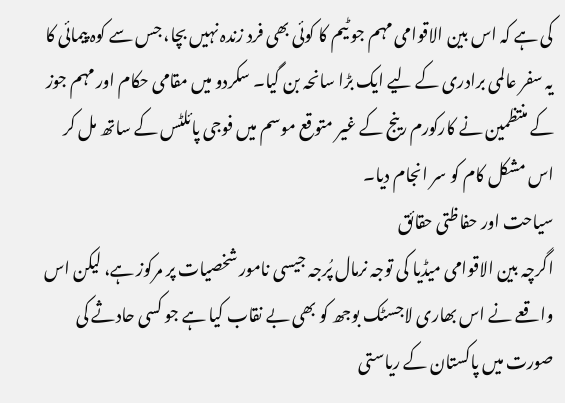کی ہے کہ اس بین الاقوامی مہم جو ٹیم کا کوئی بھی فرد زندہ نہیں بچا، جس سے کوہ پیمائی کا یہ سفر عالمی برادری کے لیے ایک بڑا سانحہ بن گیا۔ سکردو میں مقامی حکام اور مہم جوز کے منتظمین نے کارکورم رینج کے غیر متوقع موسم میں فوجی پائلٹس کے ساتھ مل کر اس مشکل کام کو سر انجام دیا۔
سیاحت اور حفاظتی حقائق
اگرچہ بین الاقوامی میڈیا کی توجہ نرمال پُرجہ جیسی نامور شخصیات پر مرکوز ہے، لیکن اس واقعے نے اس بھاری لاجسٹک بوجھ کو بھی بے نقاب کیا ہے جو کسی حادثے کی صورت میں پاکستان کے ریاستی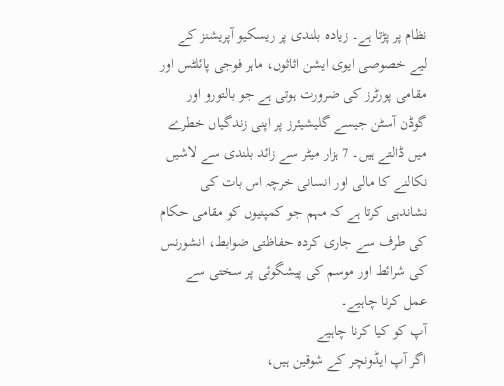نظام پر پڑتا ہے۔ زیادہ بلندی پر ریسکیو آپریشنز کے لیے خصوصی ایوی ایشن اثاثوں، ماہر فوجی پائلٹس اور مقامی پورٹرز کی ضرورت ہوتی ہے جو بالتورو اور گوڈن آسٹن جیسے گلیشیئرز پر اپنی زندگیاں خطرے میں ڈالتے ہیں۔ 7 ہزار میٹر سے زائد بلندی سے لاشیں نکالنے کا مالی اور انسانی خرچہ اس بات کی نشاندہی کرتا ہے کہ مہم جو کمپنیوں کو مقامی حکام کی طرف سے جاری کردہ حفاظتی ضوابط، انشورنس کی شرائط اور موسم کی پیشگوئی پر سختی سے عمل کرنا چاہیے۔
آپ کو کیا کرنا چاہیے
اگر آپ ایڈونچر کے شوقین ہیں،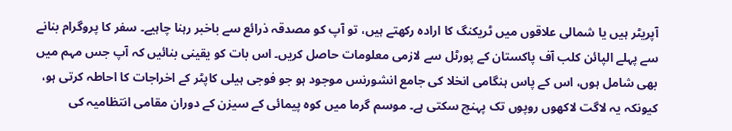آپریٹر ہیں یا شمالی علاقوں میں ٹریکنگ کا ارادہ رکھتے ہیں، تو آپ کو مصدقہ ذرائع سے باخبر رہنا چاہیے۔ سفر کا پروگرام بنانے سے پہلے الپائن کلب آف پاکستان کے پورٹل سے لازمی معلومات حاصل کریں۔ اس بات کو یقینی بنائیں کہ آپ جس مہم میں بھی شامل ہوں، اس کے پاس ہنگامی انخلا کی جامع انشورنس موجود ہو جو فوجی ہیلی کاپٹر کے اخراجات کا احاطہ کرتی ہو، کیونکہ یہ لاگت لاکھوں روپوں تک پہنچ سکتی ہے۔ موسم گرما میں کوہ پیمائی کے سیزن کے دوران مقامی انتظامیہ کی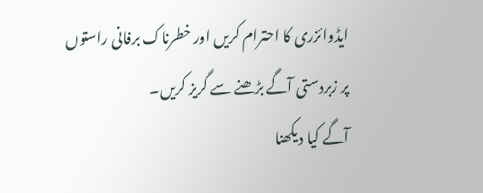ایڈوائزری کا احترام کریں اور خطرناک برفانی راستوں پر زبردستی آگے بڑھنے سے گریز کریں۔
آگے کیا دیکھنا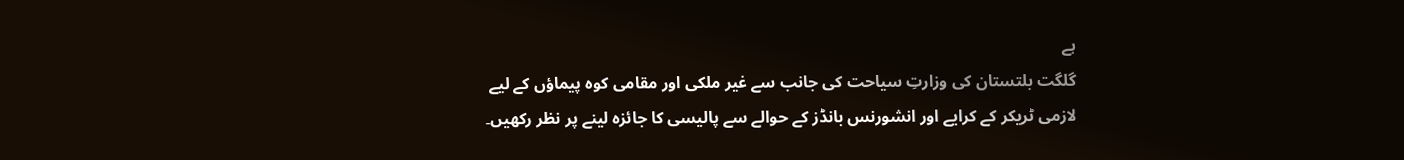ہے
گلگت بلتستان کی وزارتِ سیاحت کی جانب سے غیر ملکی اور مقامی کوہ پیماؤں کے لیے لازمی ٹریکر کے کرایے اور انشورنس بانڈز کے حوالے سے پالیسی کا جائزہ لینے پر نظر رکھیں۔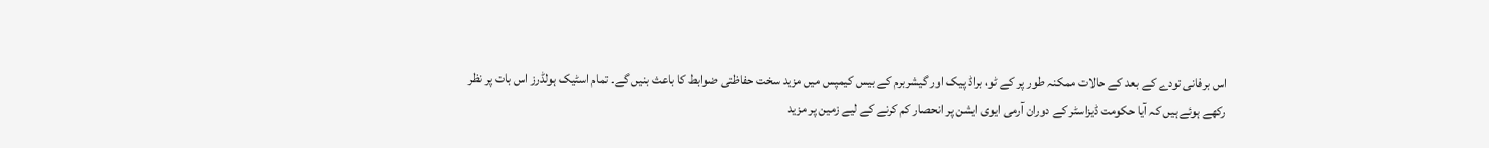اس برفانی تودے کے بعد کے حالات ممکنہ طور پر کے ٹو، براڈ پیک اور گیشربرم کے بیس کیمپس میں مزید سخت حفاظتی ضوابط کا باعث بنیں گے۔ تمام اسٹیک ہولڈرز اس بات پر نظر رکھے ہوئے ہیں کہ آیا حکومت ڈیزاسٹر کے دوران آرمی ایوی ایشن پر انحصار کم کرنے کے لیے زمین پر مزید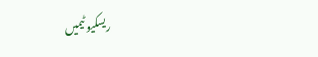ریسکیو ٹیمیں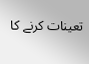تعینات کرنے کا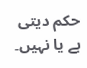حکم دیتی ہے یا نہیں۔